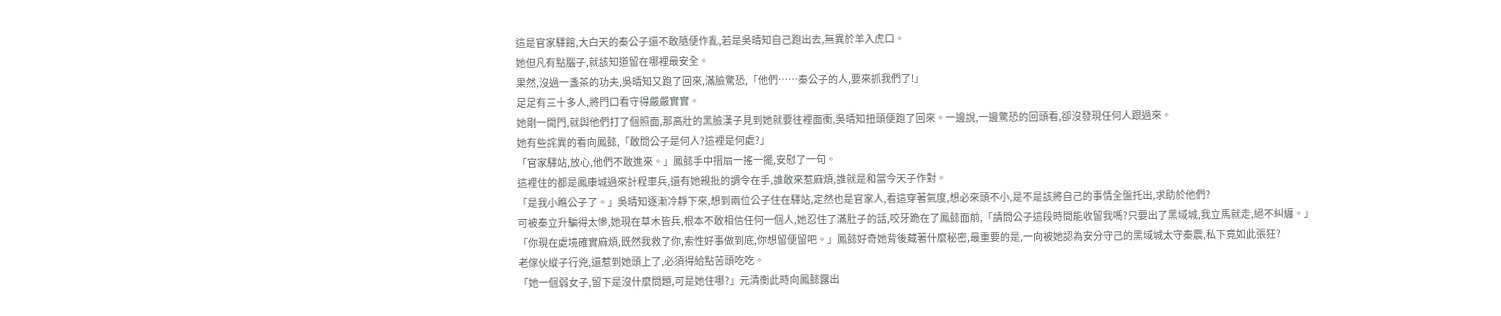這是官家驛館,大白天的秦公子還不敢隨便作亂,若是吳晴知自己跑出去,無異於羊入虎口。
她但凡有點腦子,就該知道留在哪裡最安全。
果然,沒過一盞茶的功夫,吳晴知又跑了回來,滿臉驚恐,「他們……秦公子的人,要來抓我們了!」
足足有三十多人,將門口看守得嚴嚴實實。
她剛一開門,就與他們打了個照面,那高壯的黑臉漢子見到她就要往裡面衝,吳晴知扭頭便跑了回來。一邊說,一邊驚恐的回頭看,卻沒發現任何人跟過來。
她有些詫異的看向鳳懿,「敢問公子是何人?這裡是何處?」
「官家驛站,放心,他們不敢進來。」鳳懿手中摺扇一搖一擺,安慰了一句。
這裡住的都是鳳康城過來計程車兵,還有她親批的調令在手,誰敢來惹麻煩,誰就是和當今天子作對。
「是我小瞧公子了。」吳晴知逐漸冷靜下來,想到兩位公子住在驛站,定然也是官家人,看這穿著氣度,想必來頭不小,是不是該將自己的事情全盤托出,求助於他們?
可被秦立升騙得太慘,她現在草木皆兵,根本不敢相信任何一個人,她忍住了滿肚子的話,咬牙跪在了鳳懿面前,「請問公子這段時間能收留我嗎?只要出了黑域城,我立馬就走,絕不糾纏。」
「你現在處境確實麻煩,既然我救了你,索性好事做到底,你想留便留吧。」鳳懿好奇她背後藏著什麼秘密,最重要的是,一向被她認為安分守己的黑域城太守秦震,私下竟如此張狂?
老傢伙縱子行兇,還惹到她頭上了,必須得給點苦頭吃吃。
「她一個弱女子,留下是沒什麼問題,可是她住哪?」元清衡此時向鳳懿露出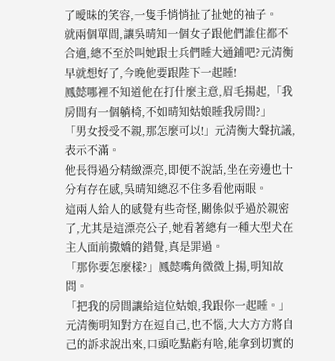了曖昧的笑容,一隻手悄悄扯了扯她的袖子。
就兩個單間,讓吳晴知一個女子跟他們誰住都不合適,總不至於叫她跟士兵們睡大通鋪吧?元清衡早就想好了,今晚他要跟陛下一起睡!
鳳懿哪裡不知道他在打什麼主意,眉毛揚起,「我房間有一個躺椅,不如晴知姑娘睡我房間?」
「男女授受不親,那怎麼可以!」元清衡大聲抗議,表示不滿。
他長得過分精緻漂亮,即便不說話,坐在旁邊也十分有存在感,吳晴知總忍不住多看他兩眼。
這兩人給人的感覺有些奇怪,關係似乎過於親密了,尤其是這漂亮公子,她看著總有一種大型犬在主人面前撒嬌的錯覺,真是罪過。
「那你要怎麼樣?」鳳懿嘴角微微上揚,明知故問。
「把我的房間讓給這位姑娘,我跟你一起睡。」元清衡明知對方在逗自己,也不惱,大大方方將自己的訴求說出來,口頭吃點虧有啥,能拿到切實的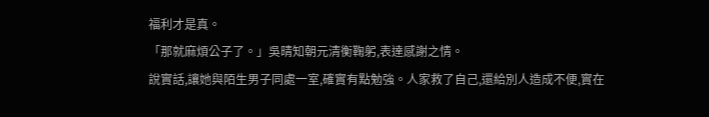福利才是真。
「那就麻煩公子了。」吳晴知朝元清衡鞠躬,表達感謝之情。
說實話,讓她與陌生男子同處一室,確實有點勉強。人家救了自己,還給別人造成不便,實在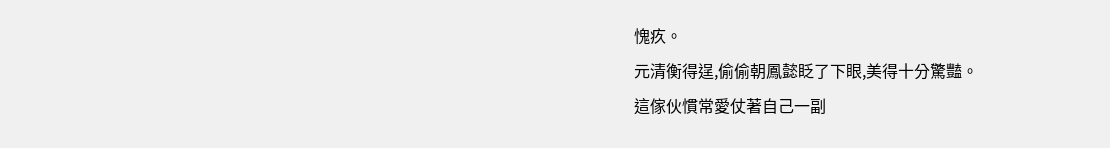愧疚。
元清衡得逞,偷偷朝鳳懿眨了下眼,美得十分驚豔。
這傢伙慣常愛仗著自己一副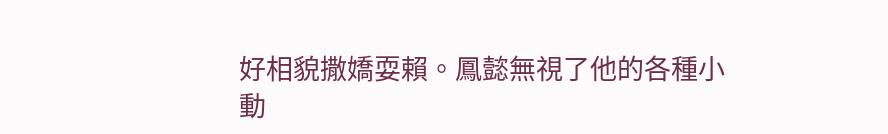好相貌撒嬌耍賴。鳳懿無視了他的各種小動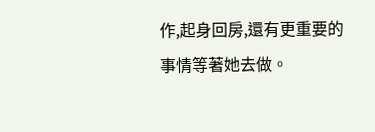作,起身回房,還有更重要的事情等著她去做。